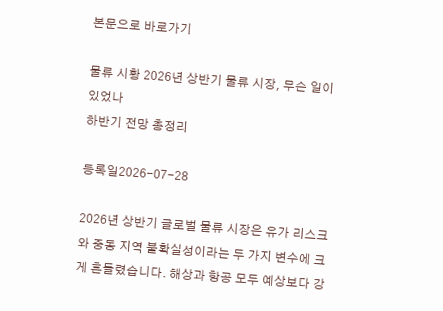본문으로 바로가기

물류 시황 2026년 상반기 물류 시장, 무슨 일이 있었나
하반기 전망 총정리

등록일2026-07-28

2026년 상반기 글로벌 물류 시장은 유가 리스크와 중동 지역 불확실성이라는 두 가지 변수에 크게 흔들렸습니다. 해상과 항공 모두 예상보다 강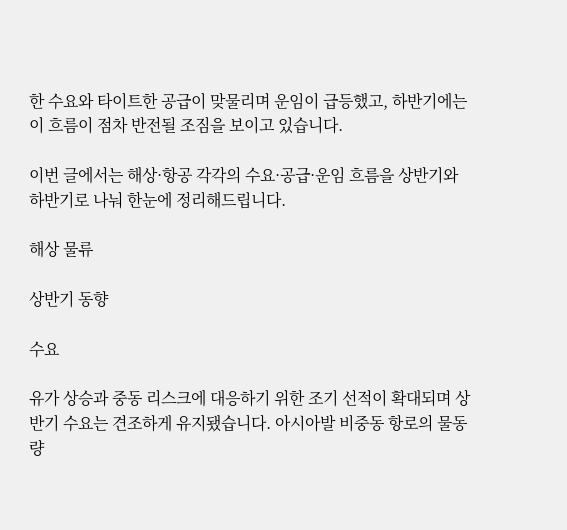한 수요와 타이트한 공급이 맞물리며 운임이 급등했고, 하반기에는 이 흐름이 점차 반전될 조짐을 보이고 있습니다.

이번 글에서는 해상·항공 각각의 수요·공급·운임 흐름을 상반기와 하반기로 나눠 한눈에 정리해드립니다.

해상 물류

상반기 동향

수요

유가 상승과 중동 리스크에 대응하기 위한 조기 선적이 확대되며 상반기 수요는 견조하게 유지됐습니다. 아시아발 비중동 항로의 물동량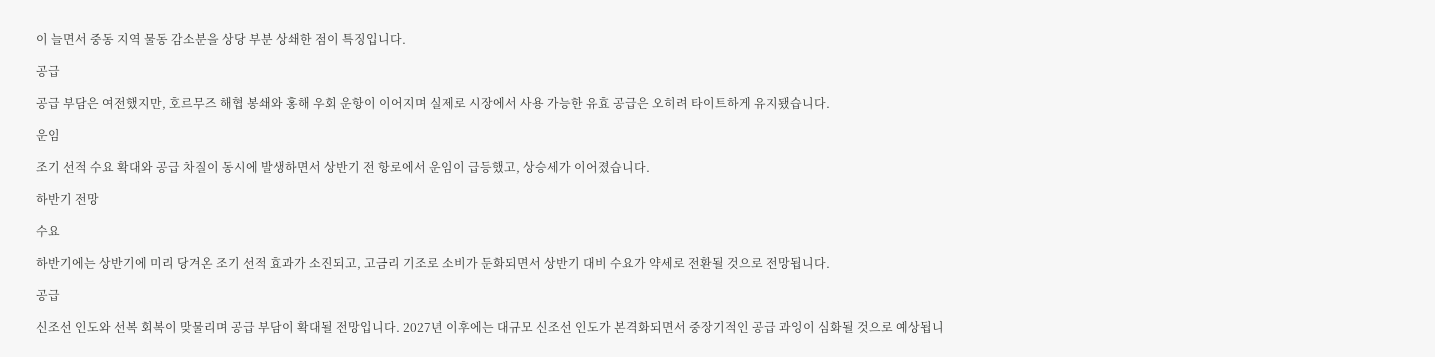이 늘면서 중동 지역 물동 감소분을 상당 부분 상쇄한 점이 특징입니다.

공급

공급 부담은 여전했지만, 호르무즈 해협 봉쇄와 홍해 우회 운항이 이어지며 실제로 시장에서 사용 가능한 유효 공급은 오히려 타이트하게 유지됐습니다.

운임

조기 선적 수요 확대와 공급 차질이 동시에 발생하면서 상반기 전 항로에서 운임이 급등했고, 상승세가 이어졌습니다.

하반기 전망

수요

하반기에는 상반기에 미리 당겨온 조기 선적 효과가 소진되고, 고금리 기조로 소비가 둔화되면서 상반기 대비 수요가 약세로 전환될 것으로 전망됩니다.

공급

신조선 인도와 선복 회복이 맞물리며 공급 부담이 확대될 전망입니다. 2027년 이후에는 대규모 신조선 인도가 본격화되면서 중장기적인 공급 과잉이 심화될 것으로 예상됩니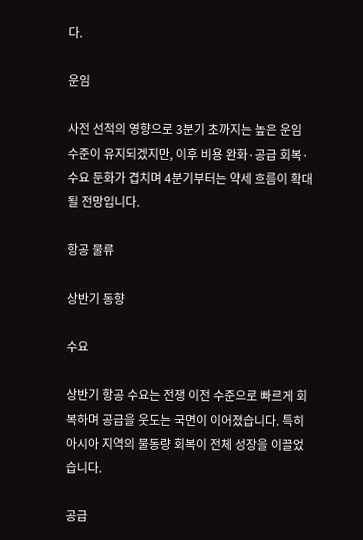다.

운임

사전 선적의 영향으로 3분기 초까지는 높은 운임 수준이 유지되겠지만, 이후 비용 완화·공급 회복·수요 둔화가 겹치며 4분기부터는 약세 흐름이 확대될 전망입니다.

항공 물류

상반기 동향

수요

상반기 항공 수요는 전쟁 이전 수준으로 빠르게 회복하며 공급을 웃도는 국면이 이어졌습니다. 특히 아시아 지역의 물동량 회복이 전체 성장을 이끌었습니다.

공급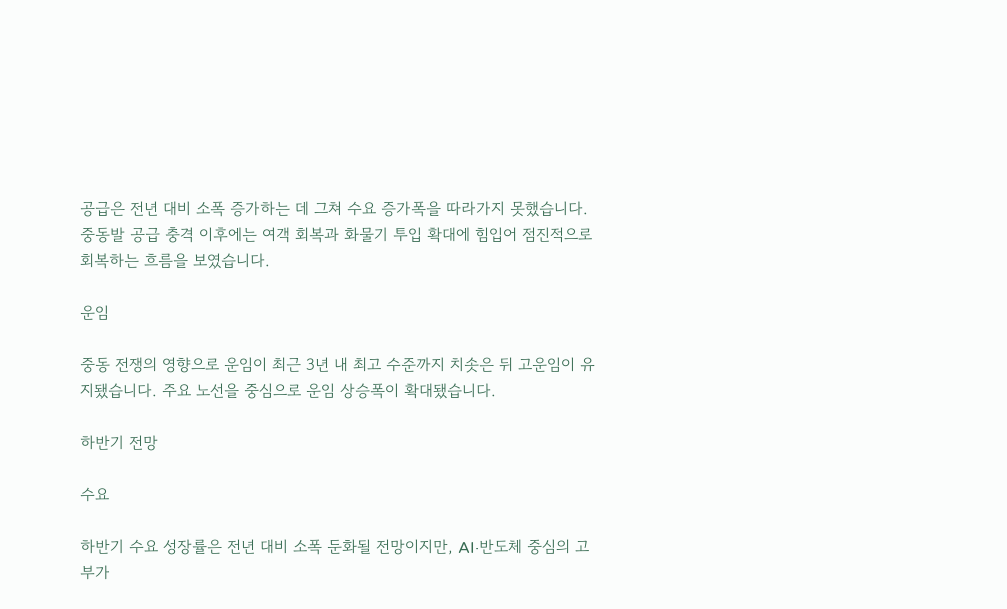공급은 전년 대비 소폭 증가하는 데 그쳐 수요 증가폭을 따라가지 못했습니다. 중동발 공급 충격 이후에는 여객 회복과 화물기 투입 확대에 힘입어 점진적으로 회복하는 흐름을 보였습니다.

운임

중동 전쟁의 영향으로 운임이 최근 3년 내 최고 수준까지 치솟은 뒤 고운임이 유지됐습니다. 주요 노선을 중심으로 운임 상승폭이 확대됐습니다.

하반기 전망

수요

하반기 수요 성장률은 전년 대비 소폭 둔화될 전망이지만, AI·반도체 중심의 고부가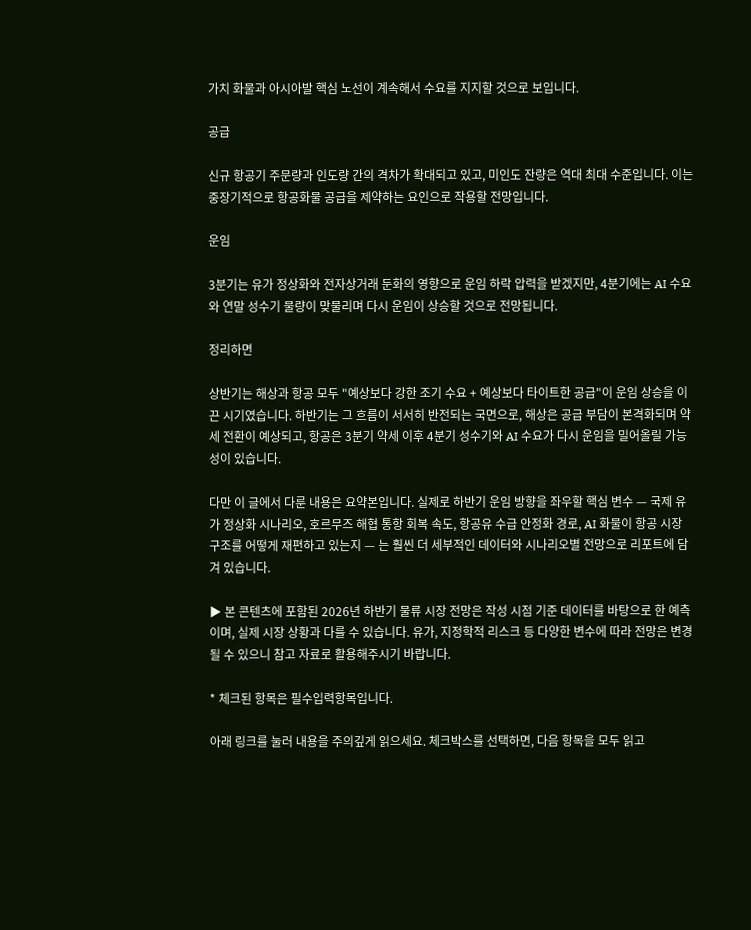가치 화물과 아시아발 핵심 노선이 계속해서 수요를 지지할 것으로 보입니다.

공급

신규 항공기 주문량과 인도량 간의 격차가 확대되고 있고, 미인도 잔량은 역대 최대 수준입니다. 이는 중장기적으로 항공화물 공급을 제약하는 요인으로 작용할 전망입니다.

운임

3분기는 유가 정상화와 전자상거래 둔화의 영향으로 운임 하락 압력을 받겠지만, 4분기에는 AI 수요와 연말 성수기 물량이 맞물리며 다시 운임이 상승할 것으로 전망됩니다.

정리하면

상반기는 해상과 항공 모두 "예상보다 강한 조기 수요 + 예상보다 타이트한 공급"이 운임 상승을 이끈 시기였습니다. 하반기는 그 흐름이 서서히 반전되는 국면으로, 해상은 공급 부담이 본격화되며 약세 전환이 예상되고, 항공은 3분기 약세 이후 4분기 성수기와 AI 수요가 다시 운임을 밀어올릴 가능성이 있습니다.

다만 이 글에서 다룬 내용은 요약본입니다. 실제로 하반기 운임 방향을 좌우할 핵심 변수 — 국제 유가 정상화 시나리오, 호르무즈 해협 통항 회복 속도, 항공유 수급 안정화 경로, AI 화물이 항공 시장 구조를 어떻게 재편하고 있는지 — 는 훨씬 더 세부적인 데이터와 시나리오별 전망으로 리포트에 담겨 있습니다.

▶ 본 콘텐츠에 포함된 2026년 하반기 물류 시장 전망은 작성 시점 기준 데이터를 바탕으로 한 예측이며, 실제 시장 상황과 다를 수 있습니다. 유가, 지정학적 리스크 등 다양한 변수에 따라 전망은 변경될 수 있으니 참고 자료로 활용해주시기 바랍니다.

* 체크된 항목은 필수입력항목입니다.

아래 링크를 눌러 내용을 주의깊게 읽으세요. 체크박스를 선택하면, 다음 항목을 모두 읽고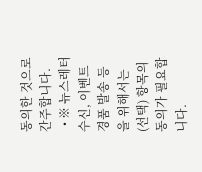동의한 것으로 간주합니다.
  • ※ 뉴스레터 수신, 이벤트 경품 발송 등을 위해서는 (선택) 항목의 동의가 필요합니다.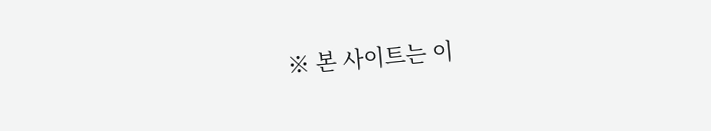※ 본 사이트는 이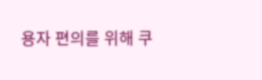용자 편의를 위해 쿠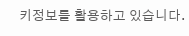키정보를 활용하고 있습니다.